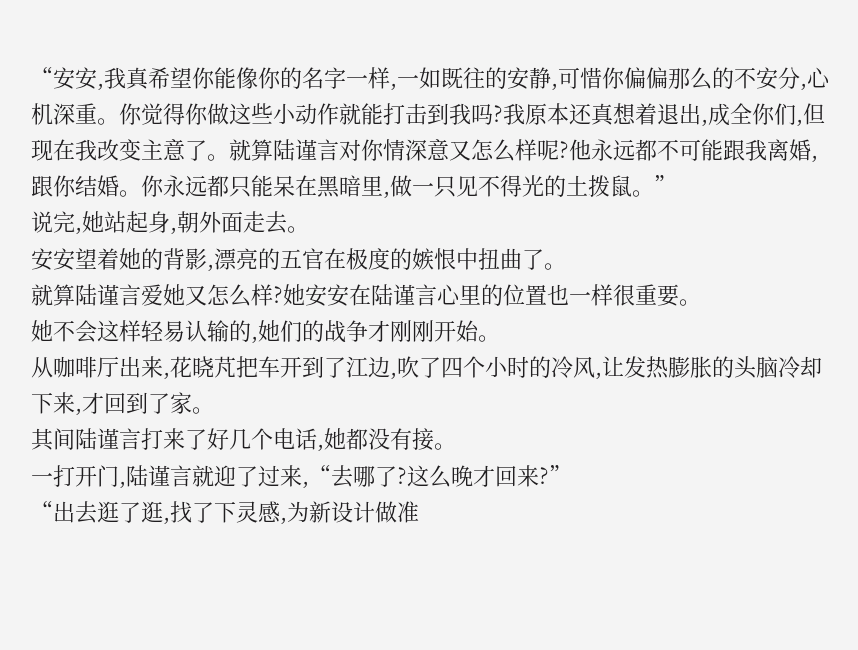“安安,我真希望你能像你的名字一样,一如既往的安静,可惜你偏偏那么的不安分,心机深重。你觉得你做这些小动作就能打击到我吗?我原本还真想着退出,成全你们,但现在我改变主意了。就算陆谨言对你情深意又怎么样呢?他永远都不可能跟我离婚,跟你结婚。你永远都只能呆在黑暗里,做一只见不得光的土拨鼠。”
说完,她站起身,朝外面走去。
安安望着她的背影,漂亮的五官在极度的嫉恨中扭曲了。
就算陆谨言爱她又怎么样?她安安在陆谨言心里的位置也一样很重要。
她不会这样轻易认输的,她们的战争才刚刚开始。
从咖啡厅出来,花晓芃把车开到了江边,吹了四个小时的冷风,让发热膨胀的头脑冷却下来,才回到了家。
其间陆谨言打来了好几个电话,她都没有接。
一打开门,陆谨言就迎了过来,“去哪了?这么晚才回来?”
“出去逛了逛,找了下灵感,为新设计做准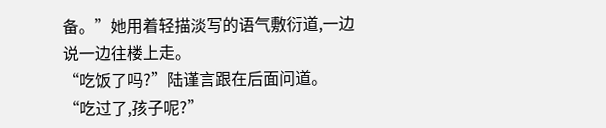备。”她用着轻描淡写的语气敷衍道,一边说一边往楼上走。
“吃饭了吗?”陆谨言跟在后面问道。
“吃过了,孩子呢?”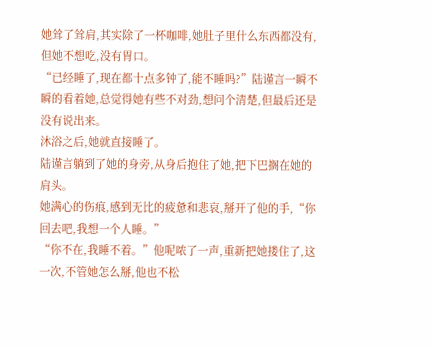她耸了耸肩,其实除了一杯咖啡,她肚子里什么东西都没有,但她不想吃,没有胃口。
“已经睡了,现在都十点多钟了,能不睡吗?”陆谨言一瞬不瞬的看着她,总觉得她有些不对劲,想问个清楚,但最后还是没有说出来。
沐浴之后,她就直接睡了。
陆谨言躺到了她的身旁,从身后抱住了她,把下巴搁在她的肩头。
她满心的伤痕,感到无比的疲惫和悲哀,掰开了他的手,“你回去吧,我想一个人睡。”
“你不在,我睡不着。”他呢哝了一声,重新把她搂住了,这一次,不管她怎么掰,他也不松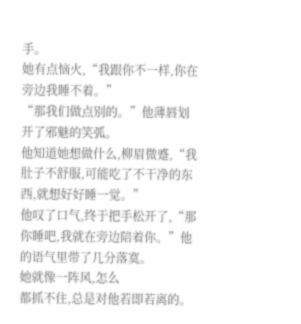手。
她有点恼火,“我跟你不一样,你在旁边我睡不着。”
“那我们做点别的。”他薄唇划开了邪魅的笑弧。
他知道她想做什么,柳眉微蹙,“我肚子不舒服,可能吃了不干净的东西,就想好好睡一觉。”
他叹了口气,终于把手松开了,“那你睡吧,我就在旁边陪着你。”他的语气里带了几分落寞。
她就像一阵风,怎么
都抓不住,总是对他若即若离的。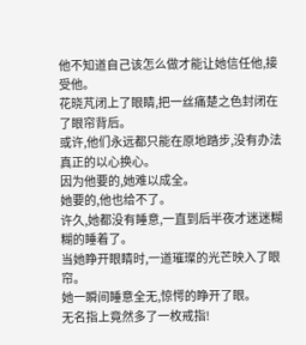他不知道自己该怎么做才能让她信任他,接受他。
花晓芃闭上了眼睛,把一丝痛楚之色封闭在了眼帘背后。
或许,他们永远都只能在原地踏步,没有办法真正的以心换心。
因为他要的,她难以成全。
她要的,他也给不了。
许久,她都没有睡意,一直到后半夜才迷迷糊糊的睡着了。
当她睁开眼睛时,一道璀璨的光芒映入了眼帘。
她一瞬间睡意全无,惊愕的睁开了眼。
无名指上竟然多了一枚戒指!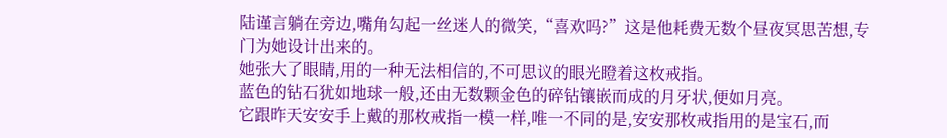陆谨言躺在旁边,嘴角勾起一丝迷人的微笑,“喜欢吗?”这是他耗费无数个昼夜冥思苦想,专门为她设计出来的。
她张大了眼睛,用的一种无法相信的,不可思议的眼光瞪着这枚戒指。
蓝色的钻石犹如地球一般,还由无数颗金色的碎钻镶嵌而成的月牙状,便如月亮。
它跟昨天安安手上戴的那枚戒指一模一样,唯一不同的是,安安那枚戒指用的是宝石,而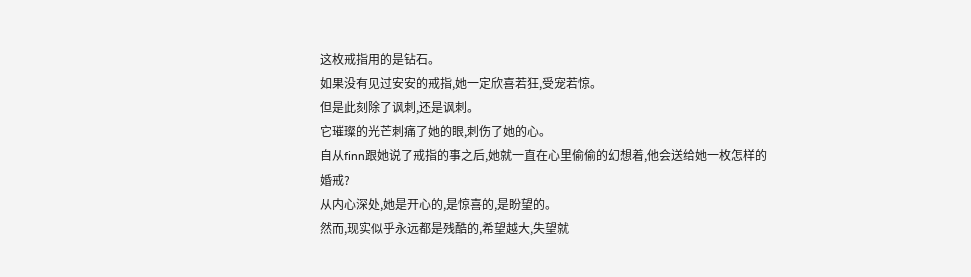这枚戒指用的是钻石。
如果没有见过安安的戒指,她一定欣喜若狂,受宠若惊。
但是此刻除了讽刺,还是讽刺。
它璀璨的光芒刺痛了她的眼,刺伤了她的心。
自从finn跟她说了戒指的事之后,她就一直在心里偷偷的幻想着,他会送给她一枚怎样的婚戒?
从内心深处,她是开心的,是惊喜的,是盼望的。
然而,现实似乎永远都是残酷的,希望越大,失望就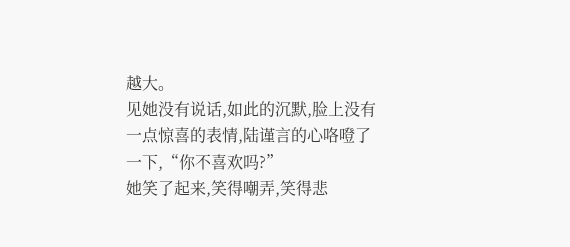越大。
见她没有说话,如此的沉默,脸上没有一点惊喜的表情,陆谨言的心咯噔了一下,“你不喜欢吗?”
她笑了起来,笑得嘲弄,笑得悲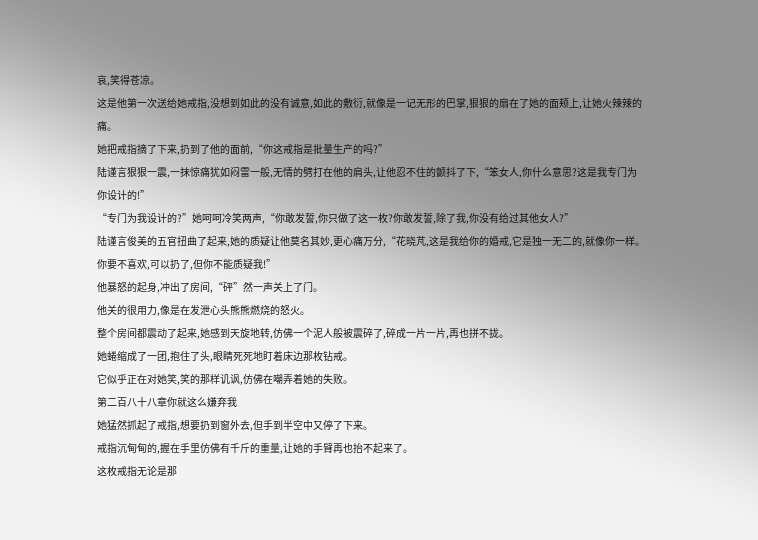哀,笑得苍凉。
这是他第一次送给她戒指,没想到如此的没有诚意,如此的敷衍,就像是一记无形的巴掌,狠狠的扇在了她的面颊上,让她火辣辣的痛。
她把戒指摘了下来,扔到了他的面前,“你这戒指是批量生产的吗?”
陆谨言狠狠一震,一抹惊痛犹如闷雷一般,无情的劈打在他的肩头,让他忍不住的颤抖了下,“笨女人,你什么意思?这是我专门为你设计的!”
“专门为我设计的?”她呵呵冷笑两声,“你敢发誓,你只做了这一枚?你敢发誓,除了我,你没有给过其他女人?”
陆谨言俊美的五官扭曲了起来,她的质疑让他莫名其妙,更心痛万分,“花晓芃,这是我给你的婚戒,它是独一无二的,就像你一样。你要不喜欢,可以扔了,但你不能质疑我!”
他暴怒的起身,冲出了房间,“砰”然一声关上了门。
他关的很用力,像是在发泄心头熊熊燃烧的怒火。
整个房间都震动了起来,她感到天旋地转,仿佛一个泥人般被震碎了,碎成一片一片,再也拼不拢。
她蜷缩成了一团,抱住了头,眼睛死死地盯着床边那枚钻戒。
它似乎正在对她笑,笑的那样讥讽,仿佛在嘲弄着她的失败。
第二百八十八章你就这么嫌弃我
她猛然抓起了戒指,想要扔到窗外去,但手到半空中又停了下来。
戒指沉甸甸的,握在手里仿佛有千斤的重量,让她的手臂再也抬不起来了。
这枚戒指无论是那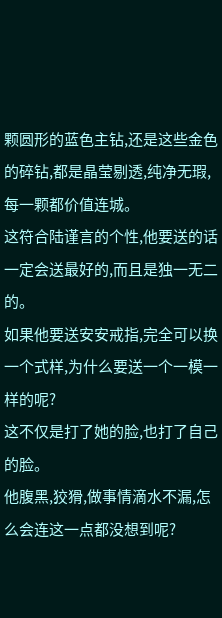颗圆形的蓝色主钻,还是这些金色的碎钻,都是晶莹剔透,纯净无瑕,每一颗都价值连城。
这符合陆谨言的个性,他要送的话一定会送最好的,而且是独一无二的。
如果他要送安安戒指,完全可以换一个式样,为什么要送一个一模一样的呢?
这不仅是打了她的脸,也打了自己的脸。
他腹黑,狡猾,做事情滴水不漏,怎么会连这一点都没想到呢?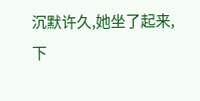沉默许久,她坐了起来,下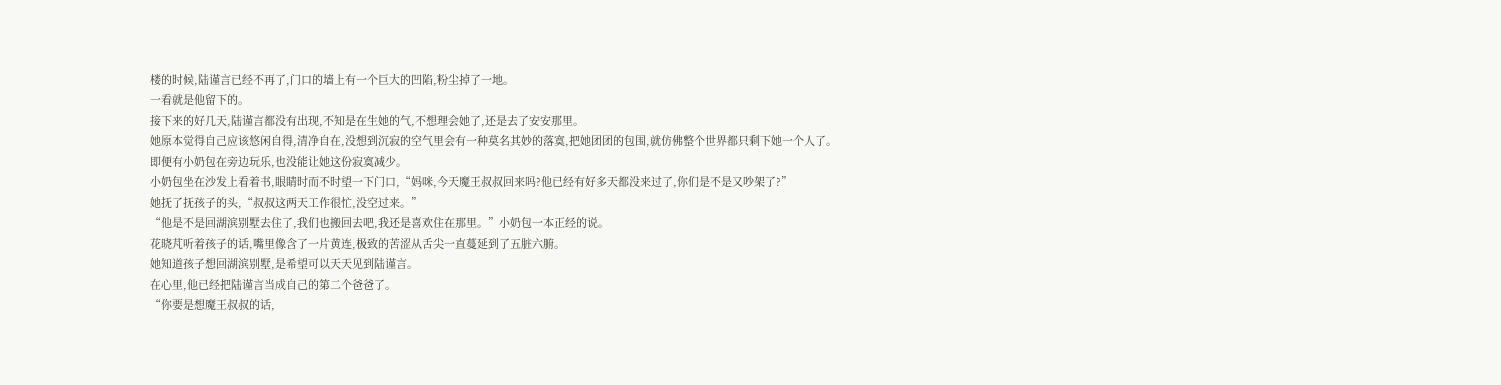楼的时候,陆谨言已经不再了,门口的墙上有一个巨大的凹陷,粉尘掉了一地。
一看就是他留下的。
接下来的好几天,陆谨言都没有出现,不知是在生她的气,不想理会她了,还是去了安安那里。
她原本觉得自己应该悠闲自得,清净自在,没想到沉寂的空气里会有一种莫名其妙的落寞,把她团团的包围,就仿佛整个世界都只剩下她一个人了。
即便有小奶包在旁边玩乐,也没能让她这份寂寞减少。
小奶包坐在沙发上看着书,眼睛时而不时望一下门口,“妈咪,今天魔王叔叔回来吗?他已经有好多天都没来过了,你们是不是又吵架了?”
她抚了抚孩子的头,“叔叔这两天工作很忙,没空过来。”
“他是不是回湖滨别墅去住了,我们也搬回去吧,我还是喜欢住在那里。”小奶包一本正经的说。
花晓芃听着孩子的话,嘴里像含了一片黄连,极致的苦涩从舌尖一直蔓延到了五脏六腑。
她知道孩子想回湖滨别墅,是希望可以天天见到陆谨言。
在心里,他已经把陆谨言当成自己的第二个爸爸了。
“你要是想魔王叔叔的话,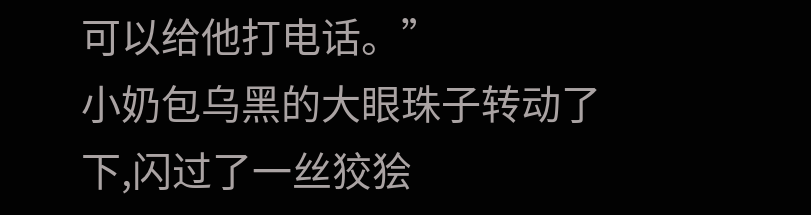可以给他打电话。”
小奶包乌黑的大眼珠子转动了下,闪过了一丝狡狯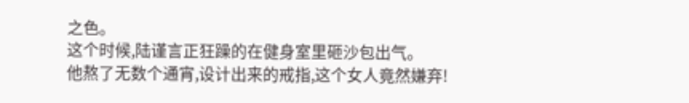之色。
这个时候,陆谨言正狂躁的在健身室里砸沙包出气。
他熬了无数个通宵,设计出来的戒指,这个女人竟然嫌弃!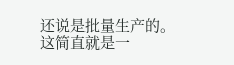还说是批量生产的。
这简直就是一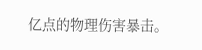亿点的物理伤害暴击。